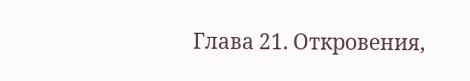Глава 21. Откровения,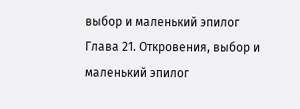выбор и маленький эпилог
Глава 21. Откровения, выбор и маленький эпилог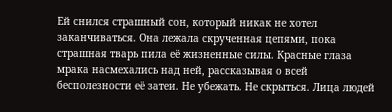Ей снился страшный сон, который никак не хотел заканчиваться. Она лежала скрученная цепями, пока страшная тварь пила её жизненные силы. Красные глаза мрака насмехались над ней, рассказывая о всей бесполезности её затеи. Не убежать. Не скрыться. Лица людей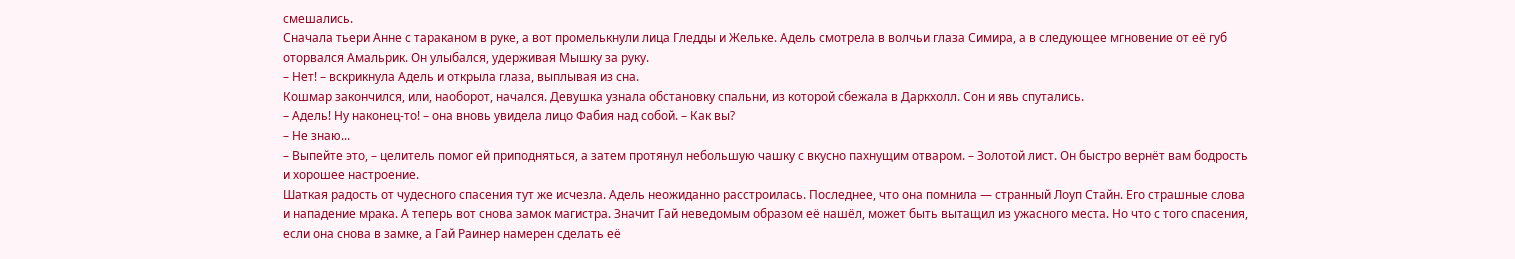смешались.
Сначала тьери Анне с тараканом в руке, а вот промелькнули лица Гледды и Жельке. Адель смотрела в волчьи глаза Симира, а в следующее мгновение от её губ оторвался Амальрик. Он улыбался, удерживая Мышку за руку.
– Нет! – вскрикнула Адель и открыла глаза, выплывая из сна.
Кошмар закончился, или, наоборот, начался. Девушка узнала обстановку спальни, из которой сбежала в Даркхолл. Сон и явь спутались.
– Адель! Ну наконец-то! – она вновь увидела лицо Фабия над собой. – Как вы?
– Не знаю...
– Выпейте это, – целитель помог ей приподняться, а затем протянул небольшую чашку с вкусно пахнущим отваром. – Золотой лист. Он быстро вернёт вам бодрость и хорошее настроение.
Шаткая радость от чудесного спасения тут же исчезла. Адель неожиданно расстроилась. Последнее, что она помнила — странный Лоуп Стайн. Его страшные слова и нападение мрака. А теперь вот снова замок магистра. Значит Гай неведомым образом её нашёл, может быть вытащил из ужасного места. Но что с того спасения, если она снова в замке, а Гай Раинер намерен сделать её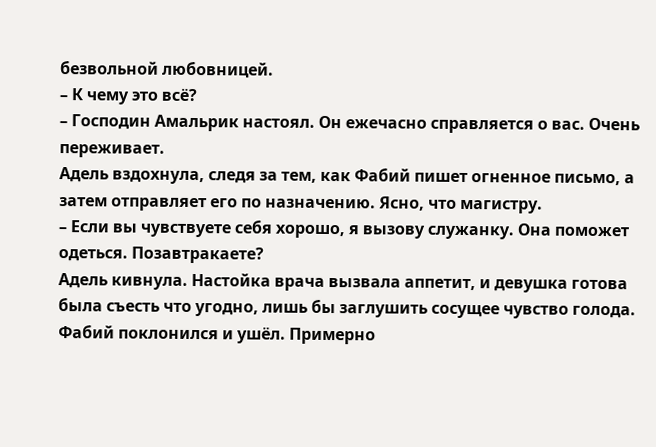безвольной любовницей.
– К чему это всё?
– Господин Амальрик настоял. Он ежечасно справляется о вас. Очень переживает.
Адель вздохнула, следя за тем, как Фабий пишет огненное письмо, а затем отправляет его по назначению. Ясно, что магистру.
– Если вы чувствуете себя хорошо, я вызову служанку. Она поможет одеться. Позавтракаете?
Адель кивнула. Настойка врача вызвала аппетит, и девушка готова была съесть что угодно, лишь бы заглушить сосущее чувство голода.
Фабий поклонился и ушёл. Примерно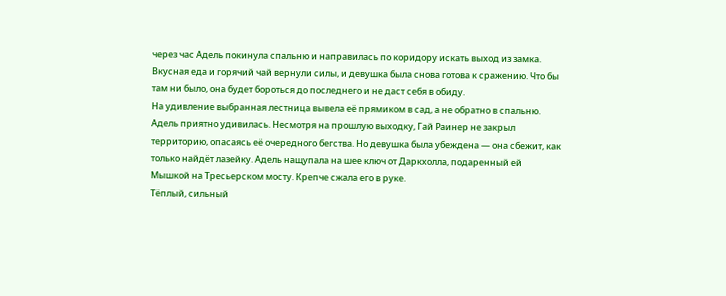через час Адель покинула спальню и направилась по коридору искать выход из замка. Вкусная еда и горячий чай вернули силы, и девушка была снова готова к сражению. Что бы там ни было, она будет бороться до последнего и не даст себя в обиду.
На удивление выбранная лестница вывела её прямиком в сад, а не обратно в спальню. Адель приятно удивилась. Несмотря на прошлую выходку, Гай Раинер не закрыл территорию, опасаясь её очередного бегства. Но девушка была убеждена — она сбежит, как только найдёт лазейку. Адель нащупала на шее ключ от Даркхолла, подаренный ей Мышкой на Тресьерском мосту. Крепче сжала его в руке.
Тёплый, сильный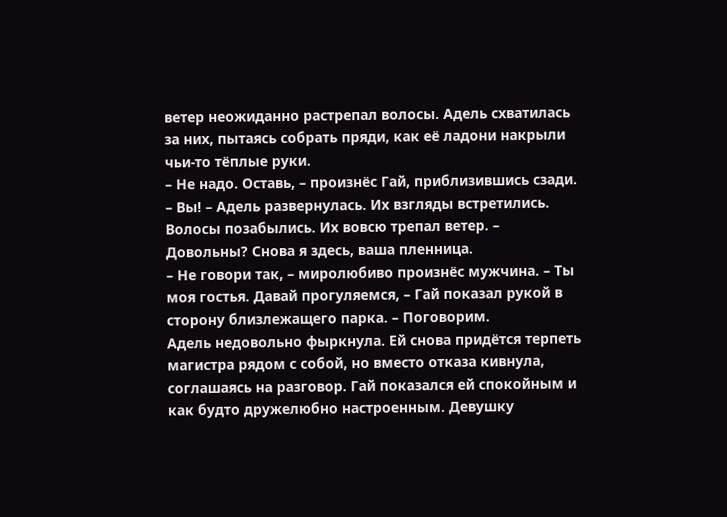ветер неожиданно растрепал волосы. Адель схватилась за них, пытаясь собрать пряди, как её ладони накрыли чьи-то тёплые руки.
– Не надо. Оставь, – произнёс Гай, приблизившись сзади.
– Вы! – Адель развернулась. Их взгляды встретились. Волосы позабылись. Их вовсю трепал ветер. – Довольны? Снова я здесь, ваша пленница.
– Не говори так, – миролюбиво произнёс мужчина. – Ты моя гостья. Давай прогуляемся, – Гай показал рукой в сторону близлежащего парка. – Поговорим.
Адель недовольно фыркнула. Ей снова придётся терпеть магистра рядом с собой, но вместо отказа кивнула, соглашаясь на разговор. Гай показался ей спокойным и как будто дружелюбно настроенным. Девушку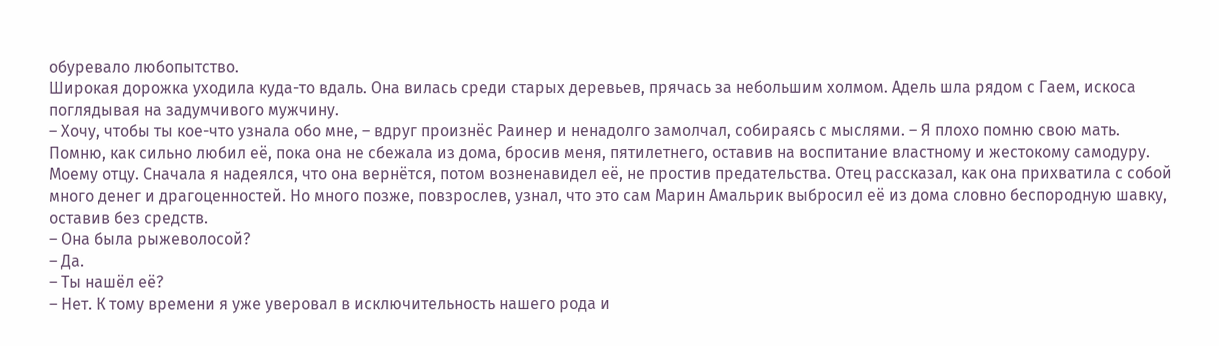обуревало любопытство.
Широкая дорожка уходила куда-то вдаль. Она вилась среди старых деревьев, прячась за небольшим холмом. Адель шла рядом с Гаем, искоса поглядывая на задумчивого мужчину.
– Хочу, чтобы ты кое-что узнала обо мне, – вдруг произнёс Раинер и ненадолго замолчал, собираясь с мыслями. – Я плохо помню свою мать. Помню, как сильно любил её, пока она не сбежала из дома, бросив меня, пятилетнего, оставив на воспитание властному и жестокому самодуру. Моему отцу. Сначала я надеялся, что она вернётся, потом возненавидел её, не простив предательства. Отец рассказал, как она прихватила с собой много денег и драгоценностей. Но много позже, повзрослев, узнал, что это сам Марин Амальрик выбросил её из дома словно беспородную шавку, оставив без средств.
– Она была рыжеволосой?
– Да.
– Ты нашёл её?
– Нет. К тому времени я уже уверовал в исключительность нашего рода и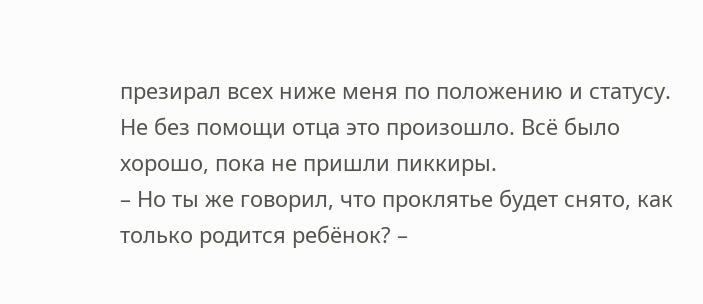презирал всех ниже меня по положению и статусу. Не без помощи отца это произошло. Всё было хорошо, пока не пришли пиккиры.
– Но ты же говорил, что проклятье будет снято, как только родится ребёнок? –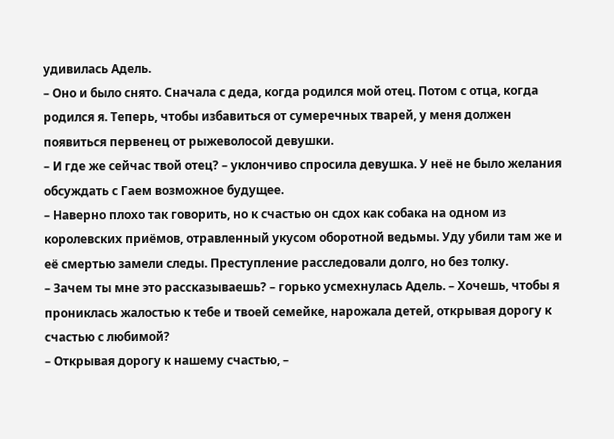удивилась Адель.
– Оно и было снято. Сначала с деда, когда родился мой отец. Потом с отца, когда родился я. Теперь, чтобы избавиться от сумеречных тварей, у меня должен появиться первенец от рыжеволосой девушки.
– И где же сейчас твой отец? – уклончиво спросила девушка. У неё не было желания обсуждать с Гаем возможное будущее.
– Наверно плохо так говорить, но к счастью он сдох как собака на одном из королевских приёмов, отравленный укусом оборотной ведьмы. Уду убили там же и её смертью замели следы. Преступление расследовали долго, но без толку.
– Зачем ты мне это рассказываешь? – горько усмехнулась Адель. – Хочешь, чтобы я прониклась жалостью к тебе и твоей семейке, нарожала детей, открывая дорогу к счастью с любимой?
– Открывая дорогу к нашему счастью, –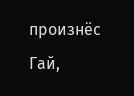произнёс Гай,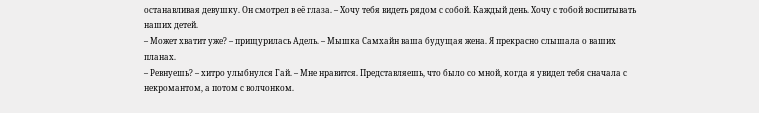останавливая девушку. Он смотрел в её глаза. – Хочу тебя видеть рядом с собой. Каждый день. Хочу с тобой воспитывать наших детей.
– Может хватит уже? – прищурилась Адель. – Мышка Самхайн ваша будущая жена. Я прекрасно слышала о ваших планах.
– Ревнуешь? – хитро улыбнулся Гай. – Мне нравится. Представляешь, что было со мной, когда я увидел тебя сначала с некромантом, а потом с волчонком.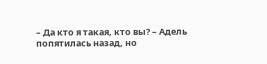– Да кто я такая, кто вы? – Адель попятилась назад, но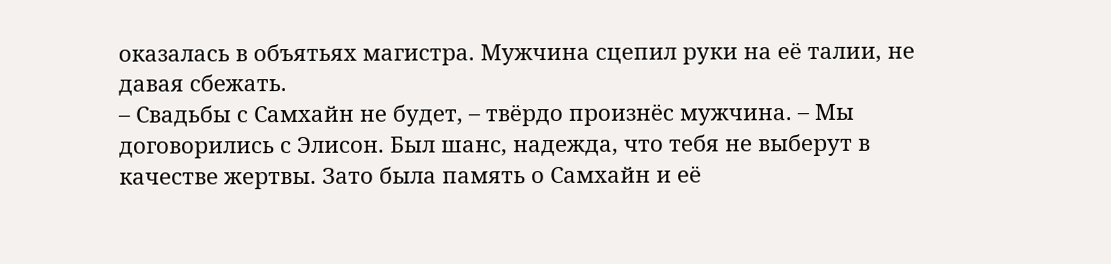оказалась в объятьях магистра. Мужчина сцепил руки на её талии, не давая сбежать.
– Свадьбы с Самхайн не будет, – твёрдо произнёс мужчина. – Мы договорились с Элисон. Был шанс, надежда, что тебя не выберут в качестве жертвы. Зато была память о Самхайн и её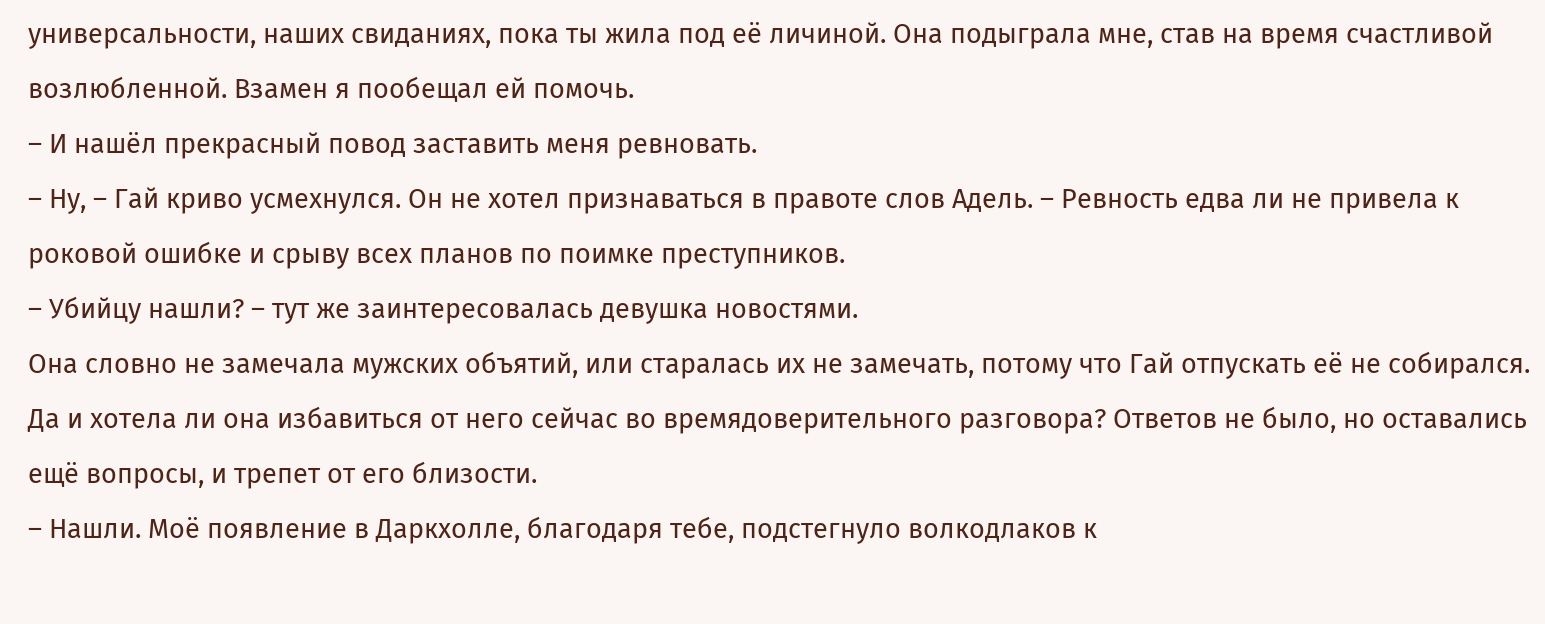универсальности, наших свиданиях, пока ты жила под её личиной. Она подыграла мне, став на время счастливой возлюбленной. Взамен я пообещал ей помочь.
– И нашёл прекрасный повод заставить меня ревновать.
– Ну, – Гай криво усмехнулся. Он не хотел признаваться в правоте слов Адель. – Ревность едва ли не привела к роковой ошибке и срыву всех планов по поимке преступников.
– Убийцу нашли? – тут же заинтересовалась девушка новостями.
Она словно не замечала мужских объятий, или старалась их не замечать, потому что Гай отпускать её не собирался. Да и хотела ли она избавиться от него сейчас во времядоверительного разговора? Ответов не было, но оставались ещё вопросы, и трепет от его близости.
– Нашли. Моё появление в Даркхолле, благодаря тебе, подстегнуло волкодлаков к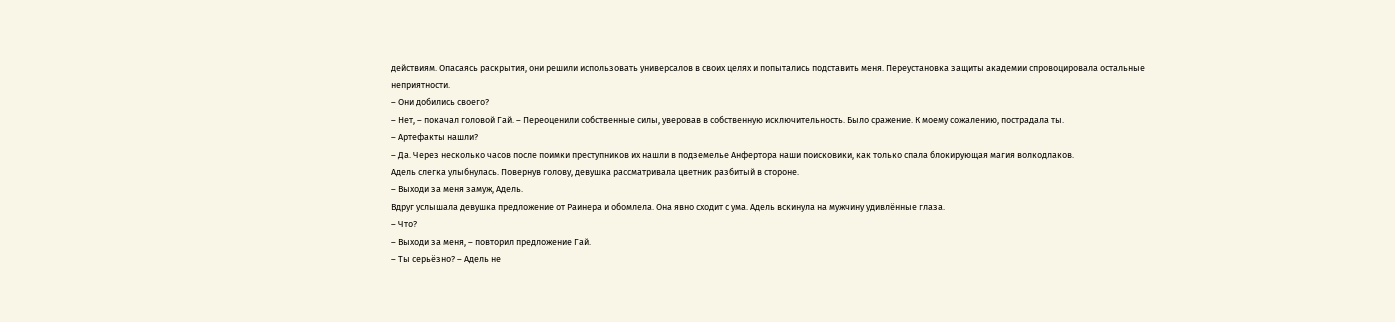действиям. Опасаясь раскрытия, они решили использовать универсалов в своих целях и попытались подставить меня. Переустановка защиты академии спровоцировала остальные неприятности.
– Они добились своего?
– Нет, – покачал головой Гай. – Переоценили собственные силы, уверовав в собственную исключительность. Было сражение. К моему сожалению, пострадала ты.
– Артефакты нашли?
– Да. Через несколько часов после поимки преступников их нашли в подземелье Анфертора наши поисковики, как только спала блокирующая магия волкодлаков.
Адель слегка улыбнулась. Повернув голову, девушка рассматривала цветник разбитый в стороне.
– Выходи за меня замуж, Адель.
Вдруг услышала девушка предложение от Раинера и обомлела. Она явно сходит с ума. Адель вскинула на мужчину удивлённые глаза.
– Что?
– Выходи за меня, – повторил предложение Гай.
– Ты серьёзно? – Адель не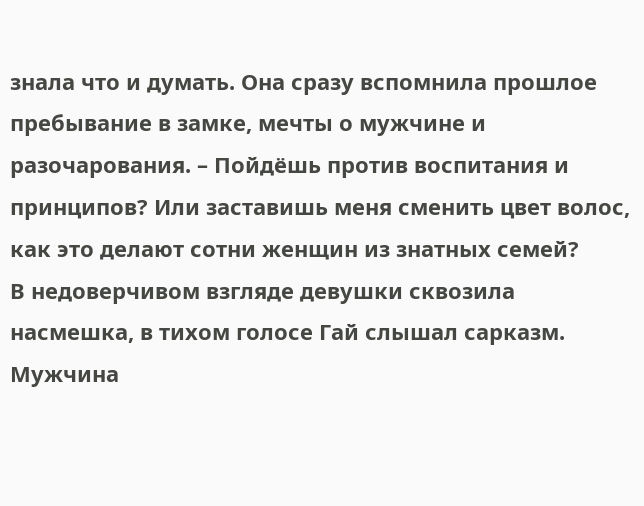знала что и думать. Она сразу вспомнила прошлое пребывание в замке, мечты о мужчине и разочарования. – Пойдёшь против воспитания и принципов? Или заставишь меня сменить цвет волос, как это делают сотни женщин из знатных семей?
В недоверчивом взгляде девушки сквозила насмешка, в тихом голосе Гай слышал сарказм. Мужчина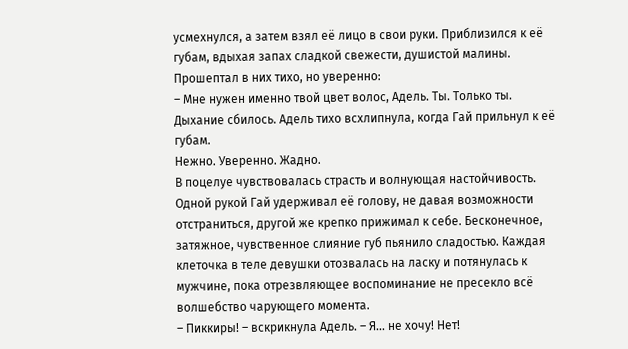усмехнулся, а затем взял её лицо в свои руки. Приблизился к её губам, вдыхая запах сладкой свежести, душистой малины. Прошептал в них тихо, но уверенно:
– Мне нужен именно твой цвет волос, Адель. Ты. Только ты.
Дыхание сбилось. Адель тихо всхлипнула, когда Гай прильнул к её губам.
Нежно. Уверенно. Жадно.
В поцелуе чувствовалась страсть и волнующая настойчивость.
Одной рукой Гай удерживал её голову, не давая возможности отстраниться, другой же крепко прижимал к себе. Бесконечное, затяжное, чувственное слияние губ пьянило сладостью. Каждая клеточка в теле девушки отозвалась на ласку и потянулась к мужчине, пока отрезвляющее воспоминание не пресекло всё волшебство чарующего момента.
– Пиккиры! – вскрикнула Адель. – Я... не хочу! Нет!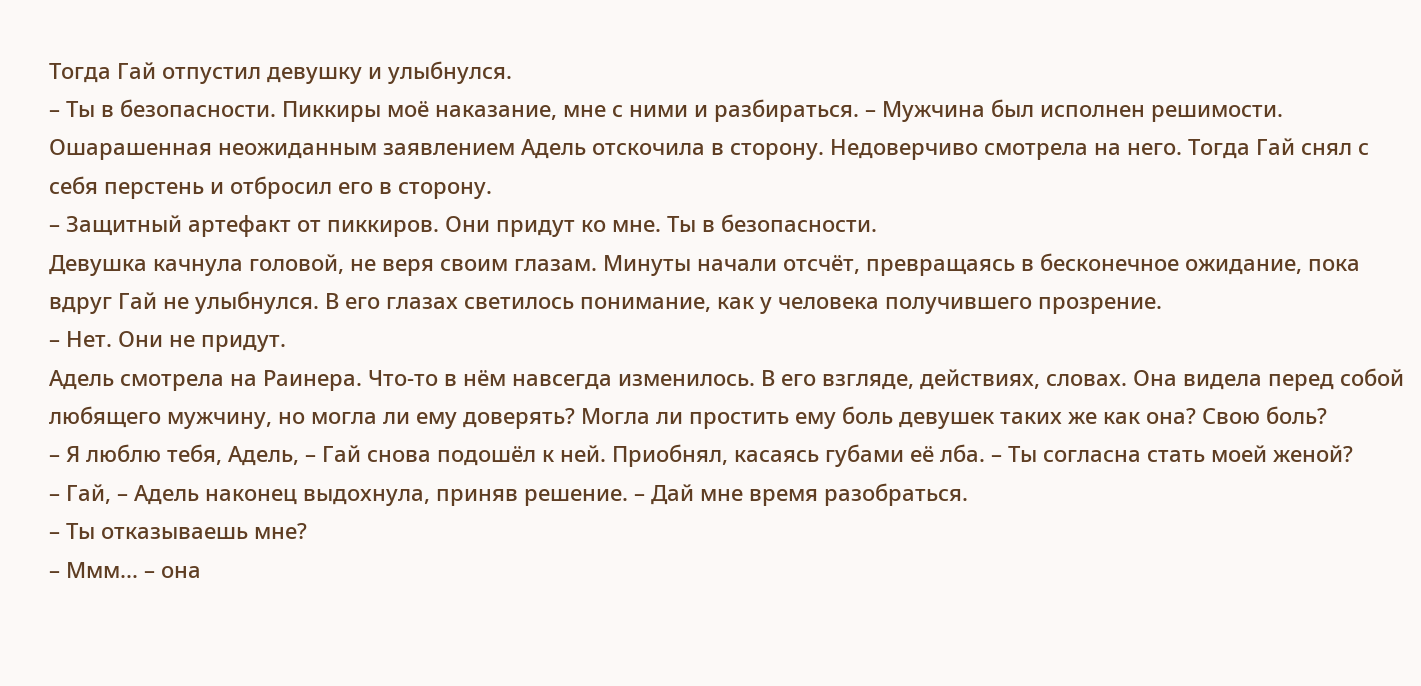Тогда Гай отпустил девушку и улыбнулся.
– Ты в безопасности. Пиккиры моё наказание, мне с ними и разбираться. – Мужчина был исполнен решимости.
Ошарашенная неожиданным заявлением Адель отскочила в сторону. Недоверчиво смотрела на него. Тогда Гай снял с себя перстень и отбросил его в сторону.
– Защитный артефакт от пиккиров. Они придут ко мне. Ты в безопасности.
Девушка качнула головой, не веря своим глазам. Минуты начали отсчёт, превращаясь в бесконечное ожидание, пока вдруг Гай не улыбнулся. В его глазах светилось понимание, как у человека получившего прозрение.
– Нет. Они не придут.
Адель смотрела на Раинера. Что-то в нём навсегда изменилось. В его взгляде, действиях, словах. Она видела перед собой любящего мужчину, но могла ли ему доверять? Могла ли простить ему боль девушек таких же как она? Свою боль?
– Я люблю тебя, Адель, – Гай снова подошёл к ней. Приобнял, касаясь губами её лба. – Ты согласна стать моей женой?
– Гай, – Адель наконец выдохнула, приняв решение. – Дай мне время разобраться.
– Ты отказываешь мне?
– Ммм... – она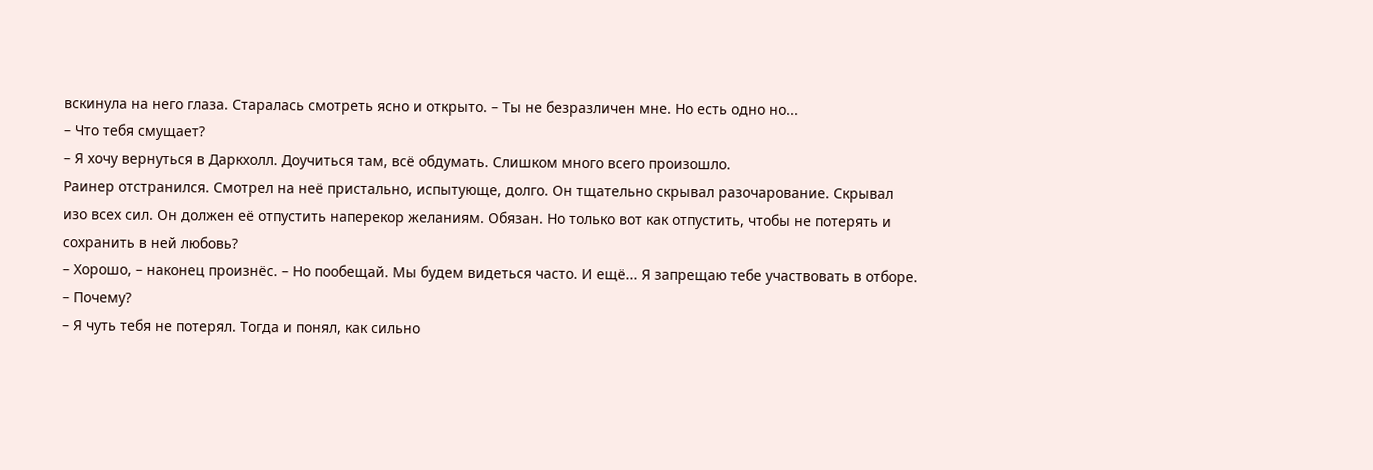вскинула на него глаза. Старалась смотреть ясно и открыто. – Ты не безразличен мне. Но есть одно но...
– Что тебя смущает?
– Я хочу вернуться в Даркхолл. Доучиться там, всё обдумать. Слишком много всего произошло.
Раинер отстранился. Смотрел на неё пристально, испытующе, долго. Он тщательно скрывал разочарование. Скрывал изо всех сил. Он должен её отпустить наперекор желаниям. Обязан. Но только вот как отпустить, чтобы не потерять и сохранить в ней любовь?
– Хорошо, – наконец произнёс. – Но пообещай. Мы будем видеться часто. И ещё... Я запрещаю тебе участвовать в отборе.
– Почему?
– Я чуть тебя не потерял. Тогда и понял, как сильно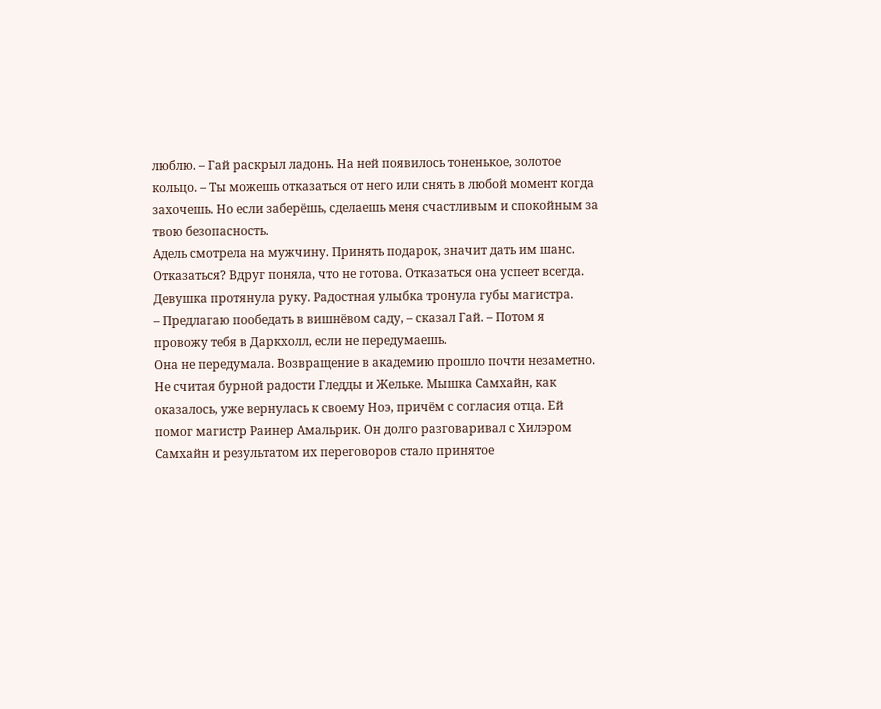люблю. – Гай раскрыл ладонь. На ней появилось тоненькое, золотое кольцо. – Ты можешь отказаться от него или снять в любой момент когда захочешь. Но если заберёшь, сделаешь меня счастливым и спокойным за твою безопасность.
Адель смотрела на мужчину. Принять подарок, значит дать им шанс. Отказаться? Вдруг поняла, что не готова. Отказаться она успеет всегда. Девушка протянула руку. Радостная улыбка тронула губы магистра.
– Предлагаю пообедать в вишнёвом саду, – сказал Гай. – Потом я провожу тебя в Даркхолл, если не передумаешь.
Она не передумала. Возвращение в академию прошло почти незаметно. Не считая бурной радости Гледды и Жельке. Мышка Самхайн, как оказалось, уже вернулась к своему Ноэ, причём с согласия отца. Ей помог магистр Раинер Амальрик. Он долго разговаривал с Хилэром Самхайн и результатом их переговоров стало принятое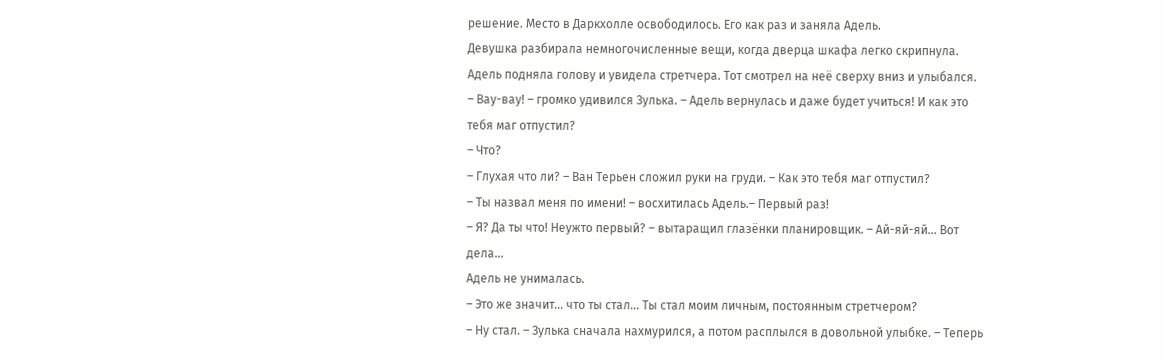решение. Место в Даркхолле освободилось. Его как раз и заняла Адель.
Девушка разбирала немногочисленные вещи, когда дверца шкафа легко скрипнула. Адель подняла голову и увидела стретчера. Тот смотрел на неё сверху вниз и улыбался.
– Вау-вау! – громко удивился Зулька. – Адель вернулась и даже будет учиться! И как это тебя маг отпустил?
– Что?
– Глухая что ли? – Ван Терьен сложил руки на груди. – Как это тебя маг отпустил?
– Ты назвал меня по имени! – восхитилась Адель.– Первый раз!
– Я? Да ты что! Неужто первый? – вытаращил глазёнки планировщик. – Ай-яй-яй... Вот дела...
Адель не унималась.
– Это же значит... что ты стал... Ты стал моим личным, постоянным стретчером?
– Ну стал. – Зулька сначала нахмурился, а потом расплылся в довольной улыбке. – Теперь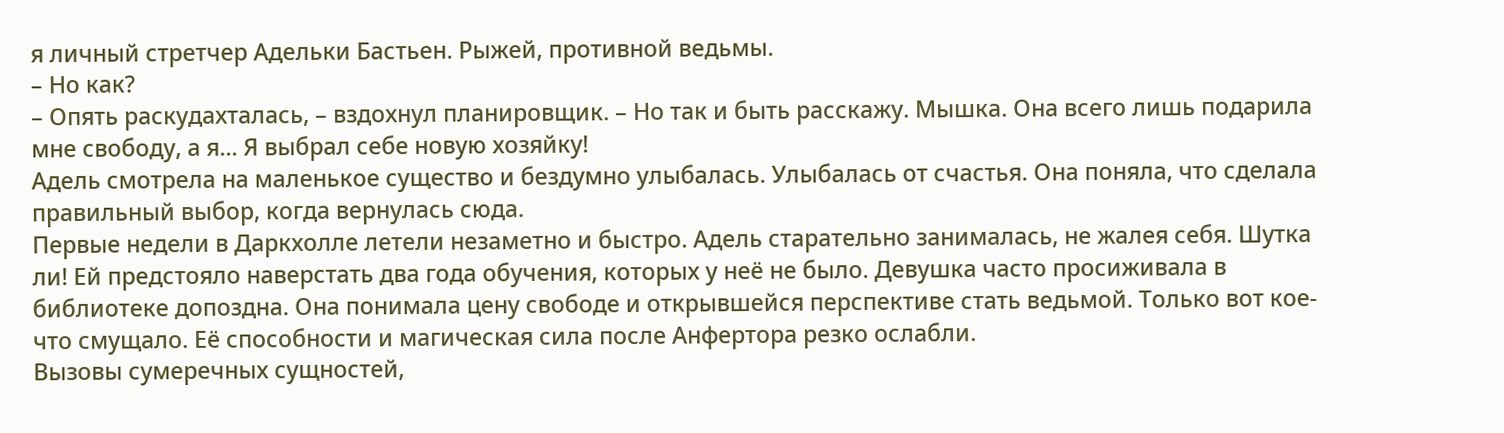я личный стретчер Адельки Бастьен. Рыжей, противной ведьмы.
– Но как?
– Опять раскудахталась, – вздохнул планировщик. – Но так и быть расскажу. Мышка. Она всего лишь подарила мне свободу, а я... Я выбрал себе новую хозяйку!
Адель смотрела на маленькое существо и бездумно улыбалась. Улыбалась от счастья. Она поняла, что сделала правильный выбор, когда вернулась сюда.
Первые недели в Даркхолле летели незаметно и быстро. Адель старательно занималась, не жалея себя. Шутка ли! Ей предстояло наверстать два года обучения, которых у неё не было. Девушка часто просиживала в библиотеке допоздна. Она понимала цену свободе и открывшейся перспективе стать ведьмой. Только вот кое-что смущало. Её способности и магическая сила после Анфертора резко ослабли.
Вызовы сумеречных сущностей,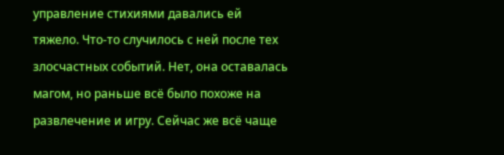управление стихиями давались ей тяжело. Что-то случилось с ней после тех злосчастных событий. Нет, она оставалась магом, но раньше всё было похоже на развлечение и игру. Сейчас же всё чаще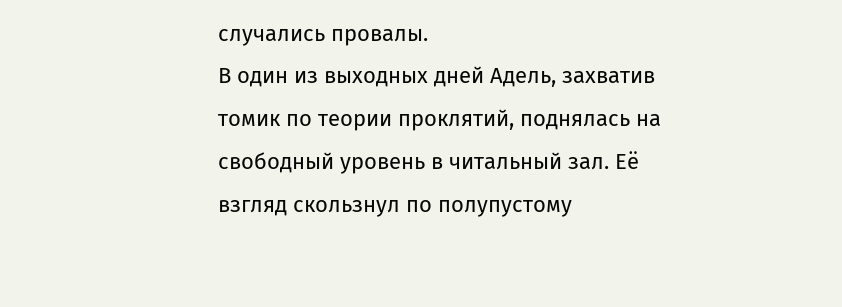случались провалы.
В один из выходных дней Адель, захватив томик по теории проклятий, поднялась на свободный уровень в читальный зал. Её взгляд скользнул по полупустому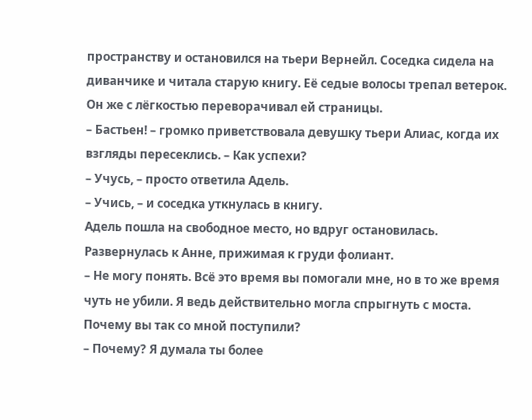пространству и остановился на тьери Вернейл. Соседка сидела на диванчике и читала старую книгу. Её седые волосы трепал ветерок. Он же с лёгкостью переворачивал ей страницы.
– Бастьен! – громко приветствовала девушку тьери Алиас, когда их взгляды пересеклись. – Как успехи?
– Учусь, – просто ответила Адель.
– Учись, – и соседка уткнулась в книгу.
Адель пошла на свободное место, но вдруг остановилась. Развернулась к Анне, прижимая к груди фолиант.
– Не могу понять. Всё это время вы помогали мне, но в то же время чуть не убили. Я ведь действительно могла спрыгнуть с моста. Почему вы так со мной поступили?
– Почему? Я думала ты более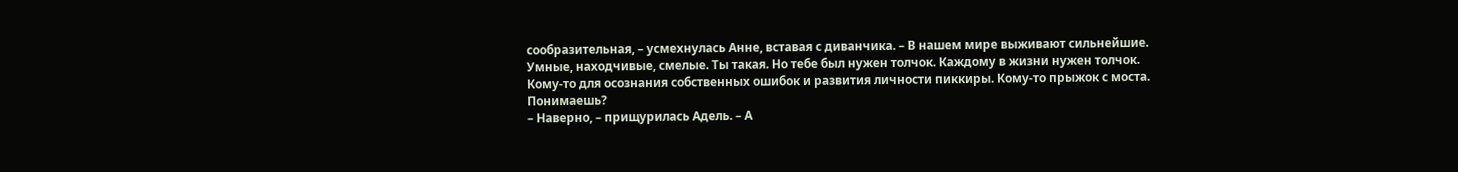сообразительная, – усмехнулась Анне, вставая с диванчика. – В нашем мире выживают сильнейшие. Умные, находчивые, смелые. Ты такая. Но тебе был нужен толчок. Каждому в жизни нужен толчок. Кому-то для осознания собственных ошибок и развития личности пиккиры. Кому-то прыжок с моста. Понимаешь?
– Наверно, – прищурилась Адель. – А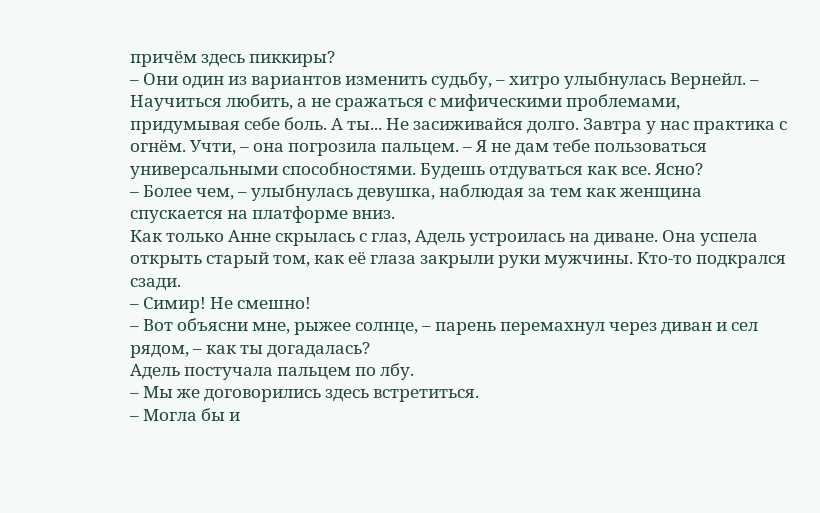причём здесь пиккиры?
– Они один из вариантов изменить судьбу, – хитро улыбнулась Вернейл. – Научиться любить, а не сражаться с мифическими проблемами, придумывая себе боль. А ты... Не засиживайся долго. Завтра у нас практика с огнём. Учти, – она погрозила пальцем. – Я не дам тебе пользоваться универсальными способностями. Будешь отдуваться как все. Ясно?
– Более чем, – улыбнулась девушка, наблюдая за тем как женщина спускается на платформе вниз.
Как только Анне скрылась с глаз, Адель устроилась на диване. Она успела открыть старый том, как её глаза закрыли руки мужчины. Кто-то подкрался сзади.
– Симир! Не смешно!
– Вот объясни мне, рыжее солнце, – парень перемахнул через диван и сел рядом, – как ты догадалась?
Адель постучала пальцем по лбу.
– Мы же договорились здесь встретиться.
– Могла бы и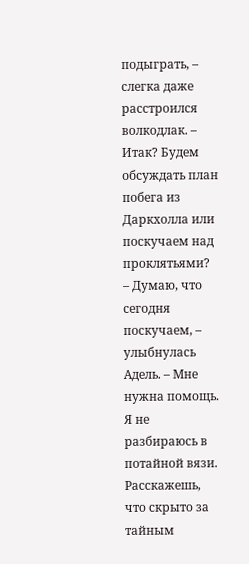подыграть, – слегка даже расстроился волкодлак. – Итак? Будем обсуждать план побега из Даркхолла или поскучаем над проклятьями?
– Думаю, что сегодня поскучаем, – улыбнулась Адель. – Мне нужна помощь. Я не разбираюсь в потайной вязи. Расскажешь, что скрыто за тайным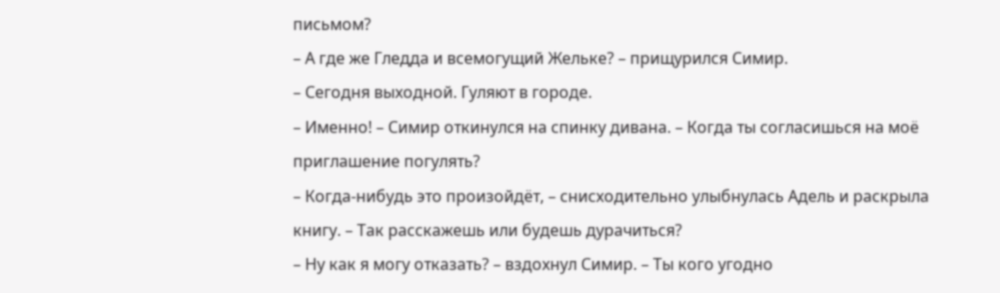письмом?
– А где же Гледда и всемогущий Жельке? – прищурился Симир.
– Сегодня выходной. Гуляют в городе.
– Именно! – Симир откинулся на спинку дивана. – Когда ты согласишься на моё приглашение погулять?
– Когда-нибудь это произойдёт, – снисходительно улыбнулась Адель и раскрыла книгу. – Так расскажешь или будешь дурачиться?
– Ну как я могу отказать? – вздохнул Симир. – Ты кого угодно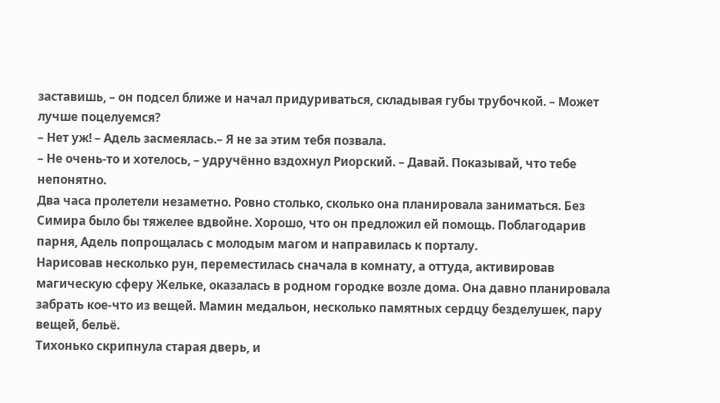заставишь, – он подсел ближе и начал придуриваться, складывая губы трубочкой. – Может лучше поцелуемся?
– Нет уж! – Адель засмеялась.– Я не за этим тебя позвала.
– Не очень-то и хотелось, – удручённо вздохнул Риорский. – Давай. Показывай, что тебе непонятно.
Два часа пролетели незаметно. Ровно столько, сколько она планировала заниматься. Без Симира было бы тяжелее вдвойне. Хорошо, что он предложил ей помощь. Поблагодарив парня, Адель попрощалась с молодым магом и направилась к порталу.
Нарисовав несколько рун, переместилась сначала в комнату, а оттуда, активировав магическую сферу Жельке, оказалась в родном городке возле дома. Она давно планировала забрать кое-что из вещей. Мамин медальон, несколько памятных сердцу безделушек, пару вещей, бельё.
Тихонько скрипнула старая дверь, и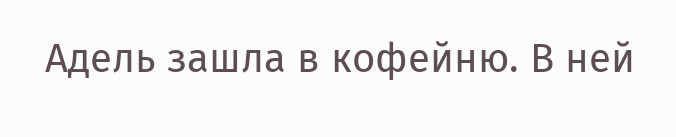Адель зашла в кофейню. В ней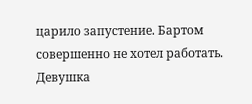царило запустение. Бартом совершенно не хотел работать. Девушка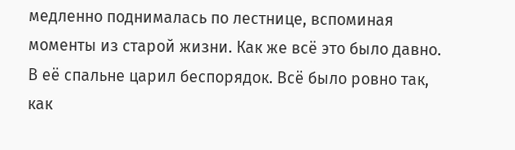медленно поднималась по лестнице, вспоминая моменты из старой жизни. Как же всё это было давно.
В её спальне царил беспорядок. Всё было ровно так, как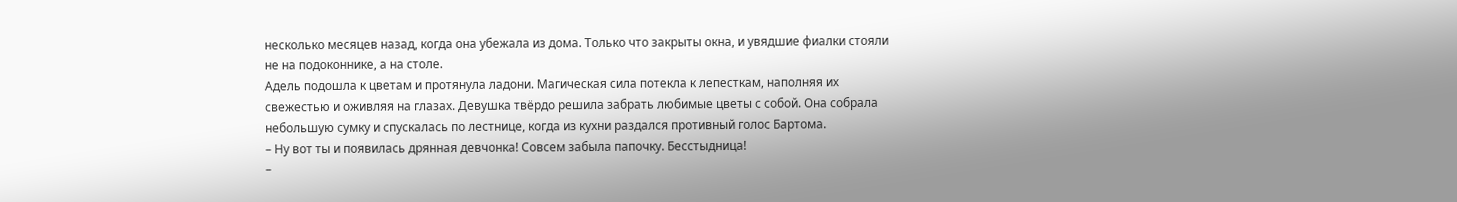несколько месяцев назад, когда она убежала из дома. Только что закрыты окна, и увядшие фиалки стояли не на подоконнике, а на столе.
Адель подошла к цветам и протянула ладони. Магическая сила потекла к лепесткам, наполняя их свежестью и оживляя на глазах. Девушка твёрдо решила забрать любимые цветы с собой. Она собрала небольшую сумку и спускалась по лестнице, когда из кухни раздался противный голос Бартома.
– Ну вот ты и появилась дрянная девчонка! Совсем забыла папочку. Бесстыдница!
–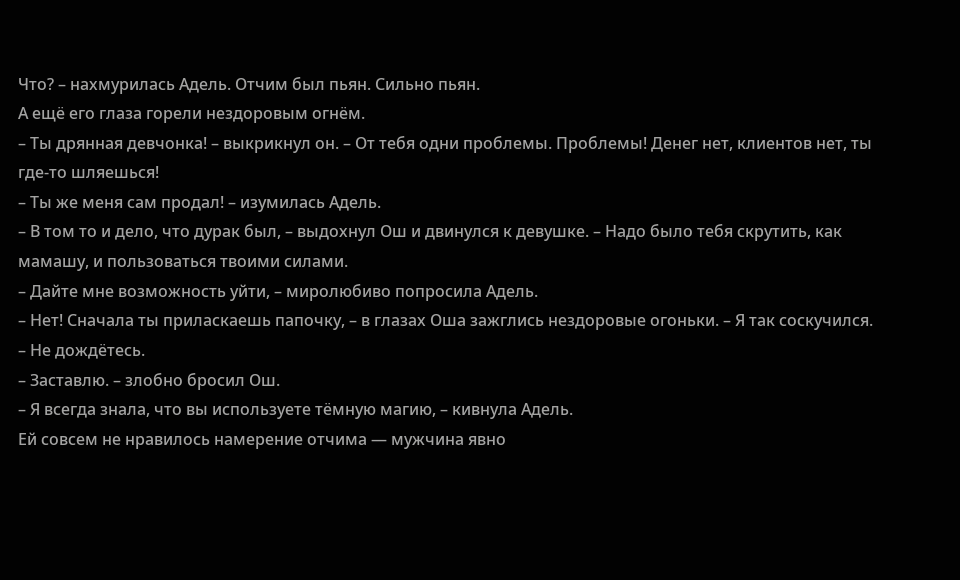Что? – нахмурилась Адель. Отчим был пьян. Сильно пьян.
А ещё его глаза горели нездоровым огнём.
– Ты дрянная девчонка! – выкрикнул он. – От тебя одни проблемы. Проблемы! Денег нет, клиентов нет, ты где-то шляешься!
– Ты же меня сам продал! – изумилась Адель.
– В том то и дело, что дурак был, – выдохнул Ош и двинулся к девушке. – Надо было тебя скрутить, как мамашу, и пользоваться твоими силами.
– Дайте мне возможность уйти, – миролюбиво попросила Адель.
– Нет! Сначала ты приласкаешь папочку, – в глазах Оша зажглись нездоровые огоньки. – Я так соскучился.
– Не дождётесь.
– Заставлю. – злобно бросил Ош.
– Я всегда знала, что вы используете тёмную магию, – кивнула Адель.
Ей совсем не нравилось намерение отчима — мужчина явно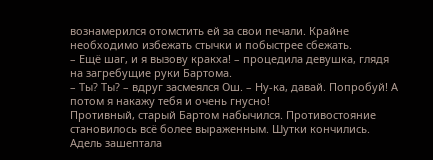вознамерился отомстить ей за свои печали. Крайне необходимо избежать стычки и побыстрее сбежать.
– Ещё шаг, и я вызову кракха! – процедила девушка, глядя на загребущие руки Бартома.
– Ты? Ты? – вдруг засмеялся Ош. – Ну-ка, давай. Попробуй! А потом я накажу тебя и очень гнусно!
Противный, старый Бартом набычился. Противостояние становилось всё более выраженным. Шутки кончились. Адель зашептала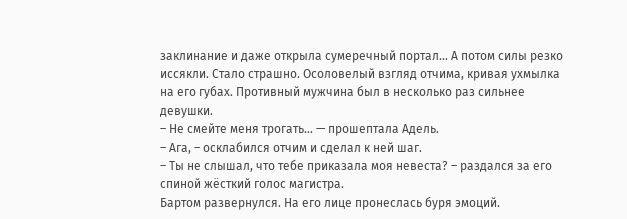заклинание и даже открыла сумеречный портал... А потом силы резко иссякли. Стало страшно. Осоловелый взгляд отчима, кривая ухмылка на его губах. Противный мужчина был в несколько раз сильнее девушки.
– Не смейте меня трогать... — прошептала Адель.
– Ага, – осклабился отчим и сделал к ней шаг.
– Ты не слышал, что тебе приказала моя невеста? – раздался за его спиной жёсткий голос магистра.
Бартом развернулся. На его лице пронеслась буря эмоций.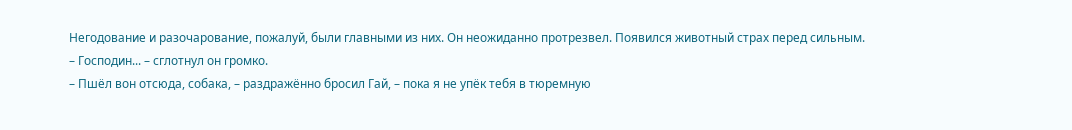Негодование и разочарование, пожалуй, были главными из них. Он неожиданно протрезвел. Появился животный страх перед сильным.
– Господин... – сглотнул он громко.
– Пшёл вон отсюда, собака, – раздражённо бросил Гай, – пока я не упёк тебя в тюремную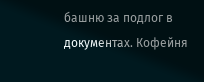башню за подлог в документах. Кофейня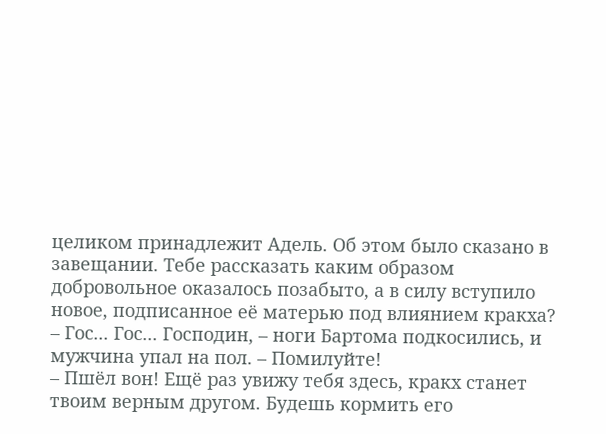целиком принадлежит Адель. Об этом было сказано в завещании. Тебе рассказать каким образом добровольное оказалось позабыто, а в силу вступило новое, подписанное её матерью под влиянием кракха?
– Гос... Гос... Господин, – ноги Бартома подкосились, и мужчина упал на пол. – Помилуйте!
– Пшёл вон! Ещё раз увижу тебя здесь, кракх станет твоим верным другом. Будешь кормить его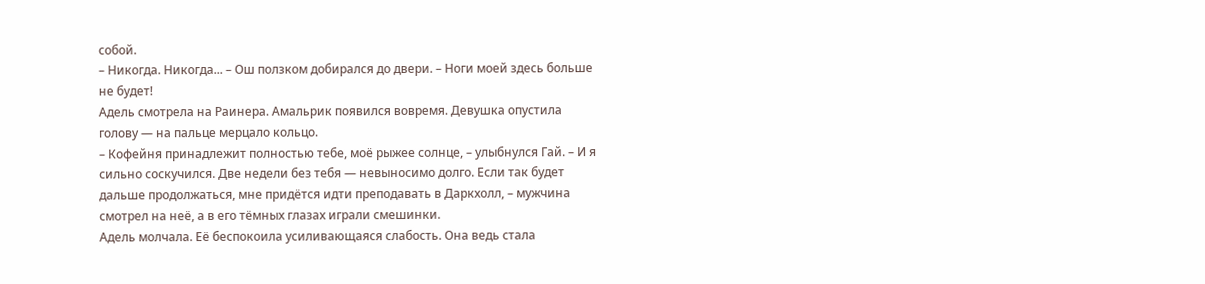собой.
– Никогда. Никогда... – Ош ползком добирался до двери. – Ноги моей здесь больше не будет!
Адель смотрела на Раинера. Амальрик появился вовремя. Девушка опустила голову — на пальце мерцало кольцо.
– Кофейня принадлежит полностью тебе, моё рыжее солнце, – улыбнулся Гай. – И я сильно соскучился. Две недели без тебя — невыносимо долго. Если так будет дальше продолжаться, мне придётся идти преподавать в Даркхолл, – мужчина смотрел на неё, а в его тёмных глазах играли смешинки.
Адель молчала. Её беспокоила усиливающаяся слабость. Она ведь стала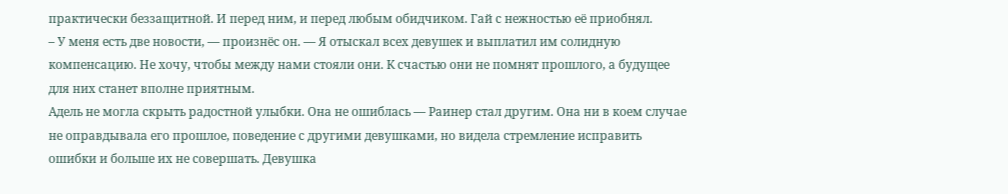практически беззащитной. И перед ним, и перед любым обидчиком. Гай с нежностью её приобнял.
– У меня есть две новости, — произнёс он. — Я отыскал всех девушек и выплатил им солидную компенсацию. Не хочу, чтобы между нами стояли они. К счастью они не помнят прошлого, а будущее для них станет вполне приятным.
Адель не могла скрыть радостной улыбки. Она не ошиблась — Раинер стал другим. Она ни в коем случае не оправдывала его прошлое, поведение с другими девушками, но видела стремление исправить ошибки и больше их не совершать. Девушка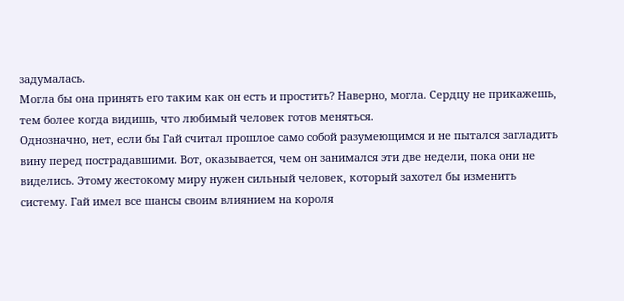задумалась.
Могла бы она принять его таким как он есть и простить? Наверно, могла. Сердцу не прикажешь, тем более когда видишь, что любимый человек готов меняться.
Однозначно, нет, если бы Гай считал прошлое само собой разумеющимся и не пытался загладить вину перед пострадавшими. Вот, оказывается, чем он занимался эти две недели, пока они не виделись. Этому жестокому миру нужен сильный человек, который захотел бы изменить систему. Гай имел все шансы своим влиянием на короля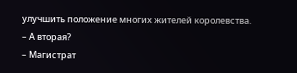улучшить положение многих жителей королевства.
– А вторая?
– Магистрат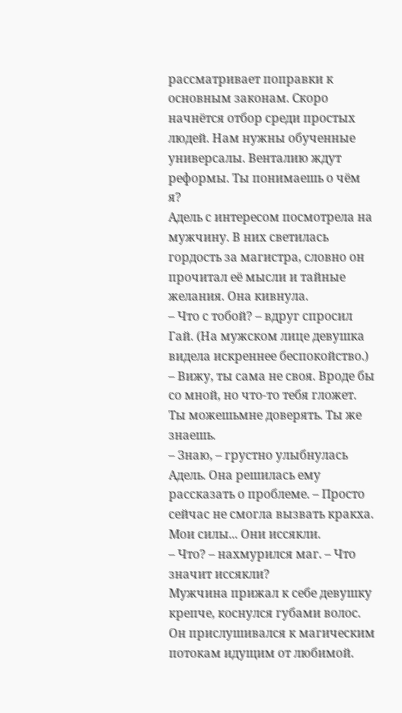рассматривает поправки к основным законам. Скоро начнётся отбор среди простых людей. Нам нужны обученные универсалы. Венталию ждут реформы. Ты понимаешь о чём я?
Адель с интересом посмотрела на мужчину. В них светилась гордость за магистра, словно он прочитал её мысли и тайные желания. Она кивнула.
– Что с тобой? – вдруг спросил Гай. (На мужском лице девушка видела искреннее беспокойство.) – Вижу, ты сама не своя. Вроде бы со мной, но что-то тебя гложет. Ты можешьмне доверять. Ты же знаешь.
– Знаю, – грустно улыбнулась Адель. Она решилась ему рассказать о проблеме. – Просто сейчас не смогла вызвать кракха. Мои силы... Они иссякли.
– Что? – нахмурился маг. – Что значит иссякли?
Мужчина прижал к себе девушку крепче, коснулся губами волос. Он прислушивался к магическим потокам идущим от любимой.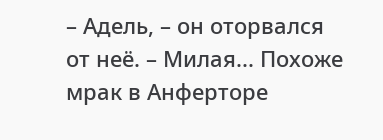– Адель, – он оторвался от неё. – Милая... Похоже мрак в Анферторе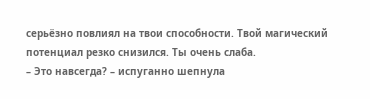серьёзно повлиял на твои способности. Твой магический потенциал резко снизился. Ты очень слаба.
– Это навсегда? – испуганно шепнула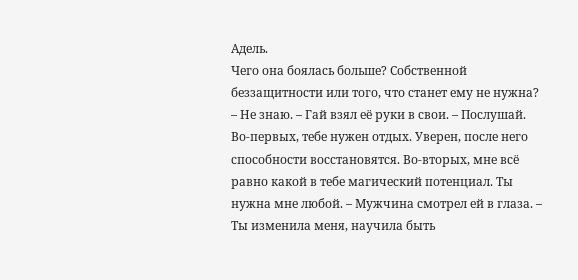Адель.
Чего она боялась больше? Собственной беззащитности или того, что станет ему не нужна?
– Не знаю. – Гай взял её руки в свои. – Послушай. Во-первых, тебе нужен отдых. Уверен, после него способности восстановятся. Во-вторых, мне всё равно какой в тебе магический потенциал. Ты нужна мне любой. – Мужчина смотрел ей в глаза. – Ты изменила меня, научила быть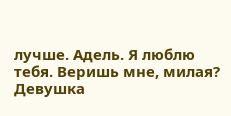лучше. Адель. Я люблю тебя. Веришь мне, милая?
Девушка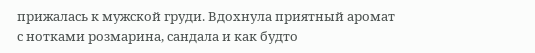прижалась к мужской груди. Вдохнула приятный аромат с нотками розмарина, сандала и как будто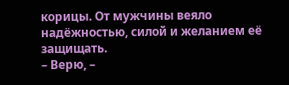корицы. От мужчины веяло надёжностью, силой и желанием её защищать.
– Верю, –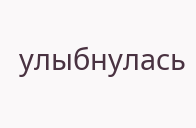улыбнулась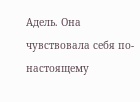Адель. Она чувствовала себя по-настоящему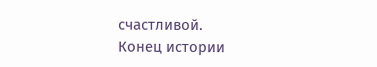счастливой.
Конец истории